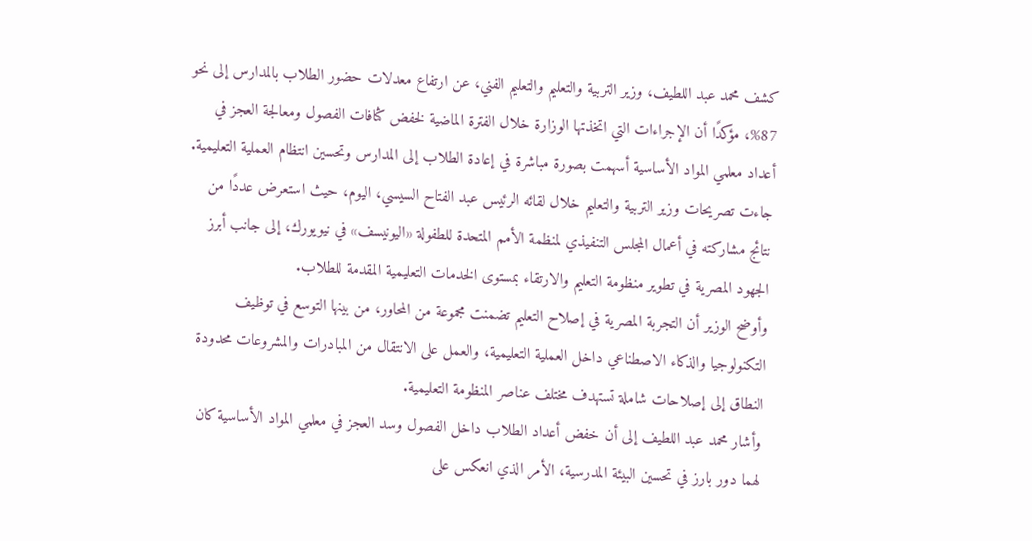كشف محمد عبد اللطيف، وزير التربية والتعليم والتعليم الفني، عن ارتفاع معدلات حضور الطلاب بالمدارس إلى نحو 87%، مؤكدًا أن الإجراءات التي اتخذتها الوزارة خلال الفترة الماضية لخفض كثافات الفصول ومعالجة العجز في أعداد معلمي المواد الأساسية أسهمت بصورة مباشرة في إعادة الطلاب إلى المدارس وتحسين انتظام العملية التعليمية.
جاءت تصريحات وزير التربية والتعليم خلال لقائه الرئيس عبد الفتاح السيسي، اليوم، حيث استعرض عددًا من نتائج مشاركته في أعمال المجلس التنفيذي لمنظمة الأمم المتحدة للطفولة «اليونيسف» في نيويورك، إلى جانب أبرز الجهود المصرية في تطوير منظومة التعليم والارتقاء بمستوى الخدمات التعليمية المقدمة للطلاب.
وأوضح الوزير أن التجربة المصرية في إصلاح التعليم تضمنت مجموعة من المحاور، من بينها التوسع في توظيف التكنولوجيا والذكاء الاصطناعي داخل العملية التعليمية، والعمل على الانتقال من المبادرات والمشروعات محدودة النطاق إلى إصلاحات شاملة تستهدف مختلف عناصر المنظومة التعليمية.
وأشار محمد عبد اللطيف إلى أن خفض أعداد الطلاب داخل الفصول وسد العجز في معلمي المواد الأساسية كان لهما دور بارز في تحسين البيئة المدرسية، الأمر الذي انعكس على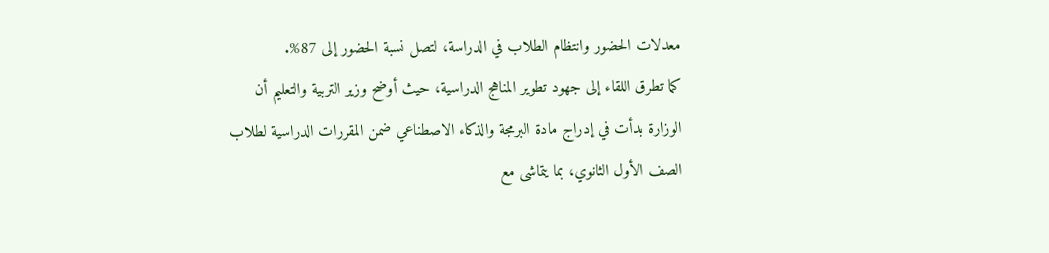معدلات الحضور وانتظام الطلاب في الدراسة، لتصل نسبة الحضور إلى 87%.
كما تطرق اللقاء إلى جهود تطوير المناهج الدراسية، حيث أوضح وزير التربية والتعليم أن الوزارة بدأت في إدراج مادة البرمجة والذكاء الاصطناعي ضمن المقررات الدراسية لطلاب الصف الأول الثانوي، بما يتماشى مع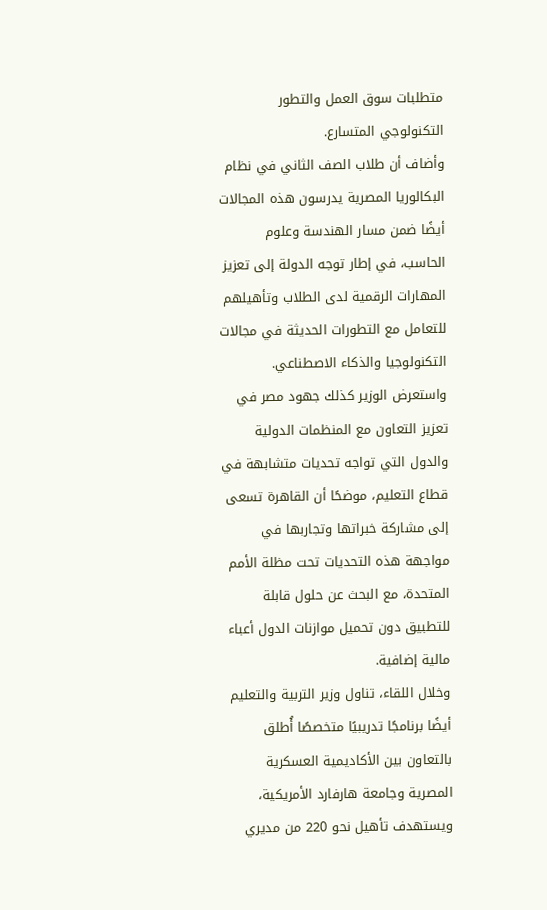متطلبات سوق العمل والتطور التكنولوجي المتسارع.
وأضاف أن طلاب الصف الثاني في نظام البكالوريا المصرية يدرسون هذه المجالات أيضًا ضمن مسار الهندسة وعلوم الحاسب، في إطار توجه الدولة إلى تعزيز المهارات الرقمية لدى الطلاب وتأهيلهم للتعامل مع التطورات الحديثة في مجالات التكنولوجيا والذكاء الاصطناعي.
واستعرض الوزير كذلك جهود مصر في تعزيز التعاون مع المنظمات الدولية والدول التي تواجه تحديات متشابهة في قطاع التعليم، موضحًا أن القاهرة تسعى إلى مشاركة خبراتها وتجاربها في مواجهة هذه التحديات تحت مظلة الأمم المتحدة، مع البحث عن حلول قابلة للتطبيق دون تحميل موازنات الدول أعباء مالية إضافية.
وخلال اللقاء، تناول وزير التربية والتعليم أيضًا برنامجًا تدريبيًا متخصصًا أُطلق بالتعاون بين الأكاديمية العسكرية المصرية وجامعة هارفارد الأمريكية، ويستهدف تأهيل نحو 220 من مديري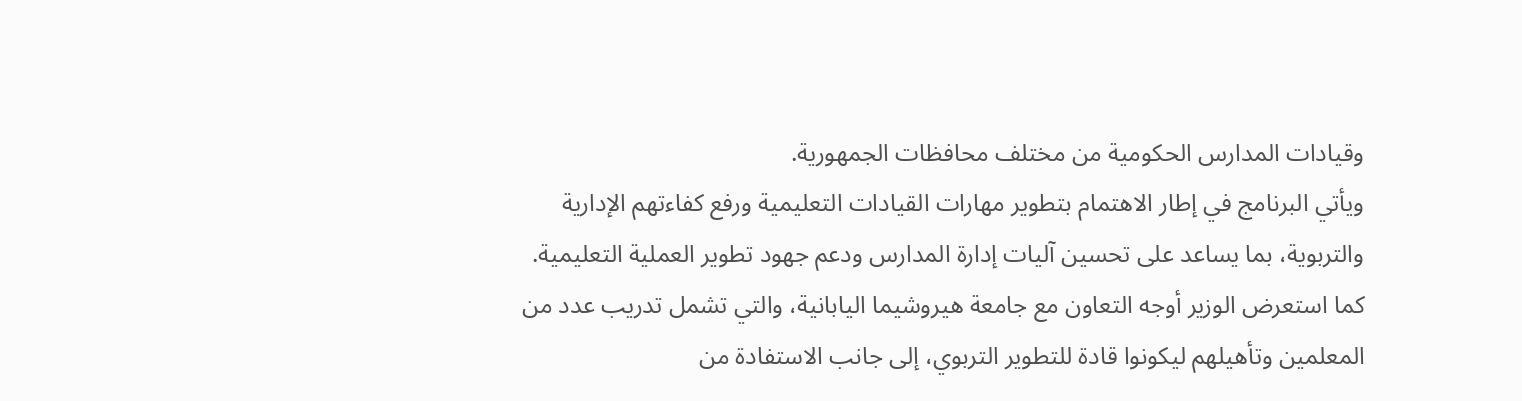وقيادات المدارس الحكومية من مختلف محافظات الجمهورية.
ويأتي البرنامج في إطار الاهتمام بتطوير مهارات القيادات التعليمية ورفع كفاءتهم الإدارية والتربوية، بما يساعد على تحسين آليات إدارة المدارس ودعم جهود تطوير العملية التعليمية.
كما استعرض الوزير أوجه التعاون مع جامعة هيروشيما اليابانية، والتي تشمل تدريب عدد من المعلمين وتأهيلهم ليكونوا قادة للتطوير التربوي، إلى جانب الاستفادة من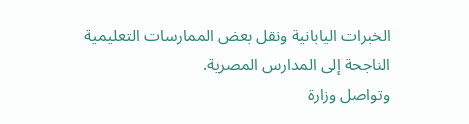الخبرات اليابانية ونقل بعض الممارسات التعليمية الناجحة إلى المدارس المصرية.
وتواصل وزارة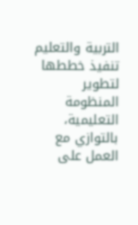التربية والتعليم تنفيذ خططها لتطوير المنظومة التعليمية، بالتوازي مع العمل على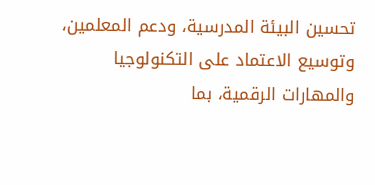تحسين البيئة المدرسية، ودعم المعلمين، وتوسيع الاعتماد على التكنولوجيا والمهارات الرقمية، بما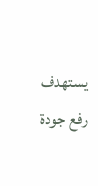يستهدف رفع جودة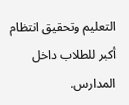التعليم وتحقيق انتظام أكبر للطلاب داخل المدارس.